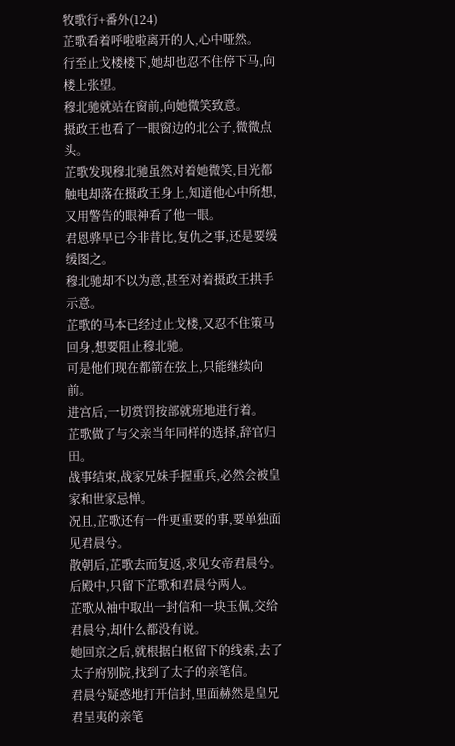牧歌行+番外(124)
芷歌看着呼啦啦离开的人,心中哑然。
行至止戈楼楼下,她却也忍不住停下马,向楼上张望。
穆北驰就站在窗前,向她微笑致意。
摄政王也看了一眼窗边的北公子,微微点头。
芷歌发现穆北驰虽然对着她微笑,目光都触电却落在摄政王身上,知道他心中所想,又用警告的眼神看了他一眼。
君恩骅早已今非昔比,复仇之事,还是要缓缓图之。
穆北驰却不以为意,甚至对着摄政王拱手示意。
芷歌的马本已经过止戈楼,又忍不住策马回身,想要阻止穆北驰。
可是他们现在都箭在弦上,只能继续向前。
进宫后,一切赏罚按部就班地进行着。
芷歌做了与父亲当年同样的选择,辞官归田。
战事结束,战家兄妹手握重兵,必然会被皇家和世家忌惮。
况且,芷歌还有一件更重要的事,要单独面见君晨兮。
散朝后,芷歌去而复返,求见女帝君晨兮。
后殿中,只留下芷歌和君晨兮两人。
芷歌从袖中取出一封信和一块玉佩,交给君晨兮,却什么都没有说。
她回京之后,就根据白枢留下的线索,去了太子府别院,找到了太子的亲笔信。
君晨兮疑惑地打开信封,里面赫然是皇兄君呈夷的亲笔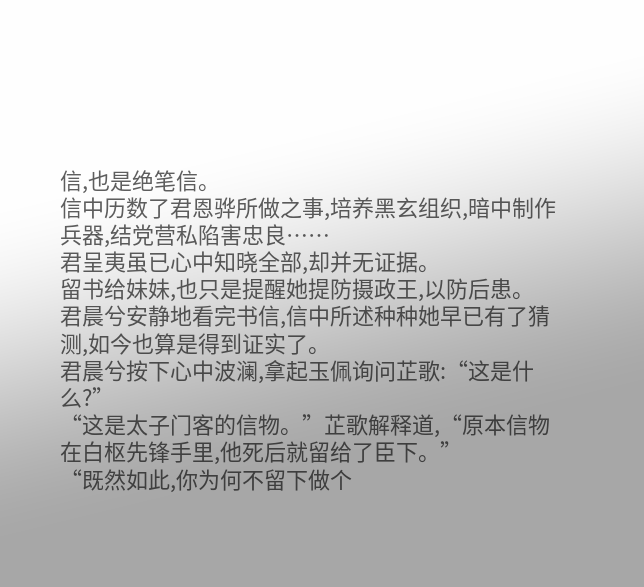信,也是绝笔信。
信中历数了君恩骅所做之事,培养黑玄组织,暗中制作兵器,结党营私陷害忠良……
君呈夷虽已心中知晓全部,却并无证据。
留书给妹妹,也只是提醒她提防摄政王,以防后患。
君晨兮安静地看完书信,信中所述种种她早已有了猜测,如今也算是得到证实了。
君晨兮按下心中波澜,拿起玉佩询问芷歌:“这是什么?”
“这是太子门客的信物。”芷歌解释道,“原本信物在白枢先锋手里,他死后就留给了臣下。”
“既然如此,你为何不留下做个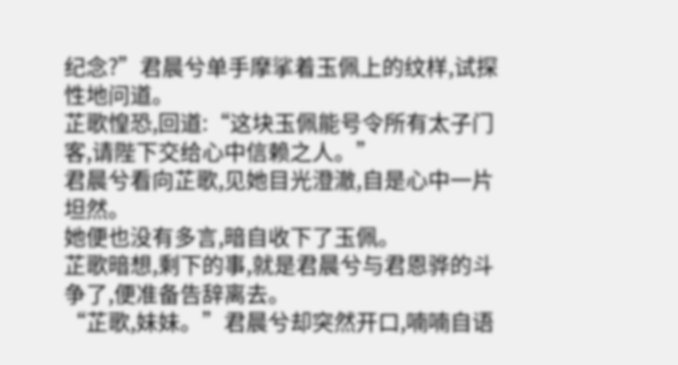纪念?”君晨兮单手摩挲着玉佩上的纹样,试探性地问道。
芷歌惶恐,回道:“这块玉佩能号令所有太子门客,请陛下交给心中信赖之人。”
君晨兮看向芷歌,见她目光澄澈,自是心中一片坦然。
她便也没有多言,暗自收下了玉佩。
芷歌暗想,剩下的事,就是君晨兮与君恩骅的斗争了,便准备告辞离去。
“芷歌,妹妹。”君晨兮却突然开口,喃喃自语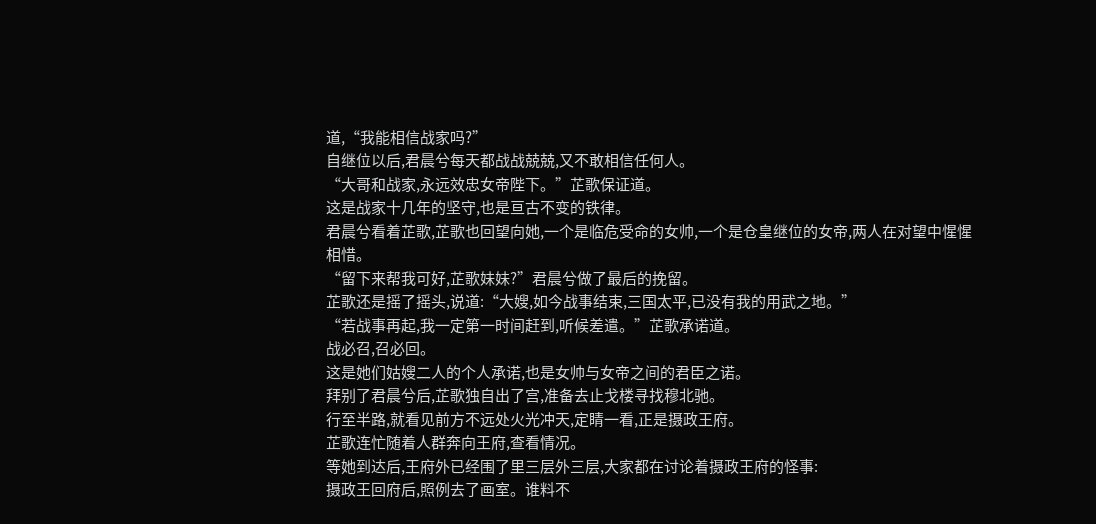道,“我能相信战家吗?”
自继位以后,君晨兮每天都战战兢兢,又不敢相信任何人。
“大哥和战家,永远效忠女帝陛下。”芷歌保证道。
这是战家十几年的坚守,也是亘古不变的铁律。
君晨兮看着芷歌,芷歌也回望向她,一个是临危受命的女帅,一个是仓皇继位的女帝,两人在对望中惺惺相惜。
“留下来帮我可好,芷歌妹妹?”君晨兮做了最后的挽留。
芷歌还是摇了摇头,说道:“大嫂,如今战事结束,三国太平,已没有我的用武之地。”
“若战事再起,我一定第一时间赶到,听候差遣。”芷歌承诺道。
战必召,召必回。
这是她们姑嫂二人的个人承诺,也是女帅与女帝之间的君臣之诺。
拜别了君晨兮后,芷歌独自出了宫,准备去止戈楼寻找穆北驰。
行至半路,就看见前方不远处火光冲天,定睛一看,正是摄政王府。
芷歌连忙随着人群奔向王府,查看情况。
等她到达后,王府外已经围了里三层外三层,大家都在讨论着摄政王府的怪事:
摄政王回府后,照例去了画室。谁料不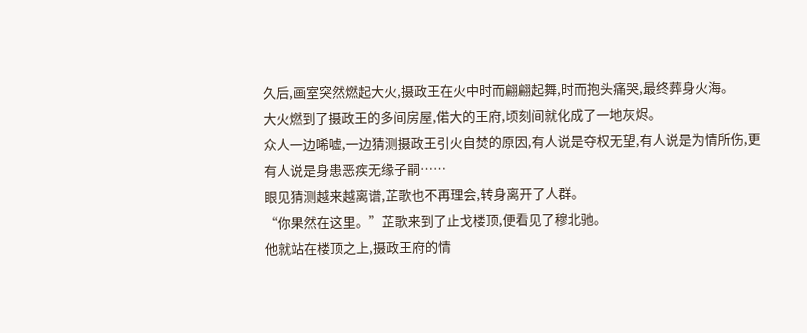久后,画室突然燃起大火,摄政王在火中时而翩翩起舞,时而抱头痛哭,最终葬身火海。
大火燃到了摄政王的多间房屋,偌大的王府,顷刻间就化成了一地灰烬。
众人一边唏嘘,一边猜测摄政王引火自焚的原因,有人说是夺权无望,有人说是为情所伤,更有人说是身患恶疾无缘子嗣……
眼见猜测越来越离谱,芷歌也不再理会,转身离开了人群。
“你果然在这里。”芷歌来到了止戈楼顶,便看见了穆北驰。
他就站在楼顶之上,摄政王府的情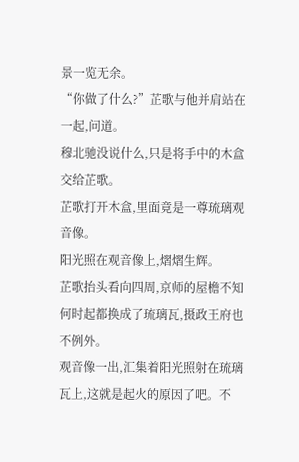景一览无余。
“你做了什么?”芷歌与他并肩站在一起,问道。
穆北驰没说什么,只是将手中的木盒交给芷歌。
芷歌打开木盒,里面竟是一尊琉璃观音像。
阳光照在观音像上,熠熠生辉。
芷歌抬头看向四周,京师的屋檐不知何时起都换成了琉璃瓦,摄政王府也不例外。
观音像一出,汇集着阳光照射在琉璃瓦上,这就是起火的原因了吧。不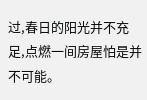过,春日的阳光并不充足,点燃一间房屋怕是并不可能。